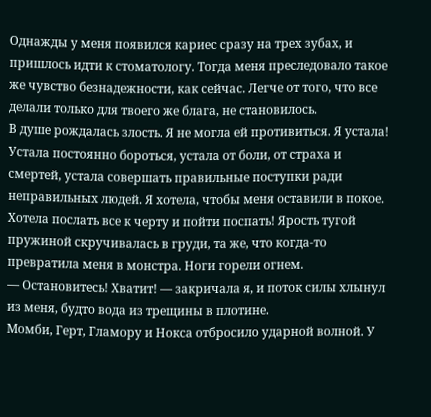Однажды у меня появился кариес сразу на трех зубах, и пришлось идти к стоматологу. Тогда меня преследовало такое же чувство безнадежности, как сейчас. Легче от того, что все делали только для твоего же блага, не становилось.
В душе рождалась злость. Я не могла ей противиться. Я устала! Устала постоянно бороться, устала от боли, от страха и смертей, устала совершать правильные поступки ради неправильных людей. Я хотела, чтобы меня оставили в покое. Хотела послать все к черту и пойти поспать! Ярость тугой пружиной скручивалась в груди, та же, что когда-то превратила меня в монстра. Ноги горели огнем.
— Остановитесь! Хватит! — закричала я, и поток силы хлынул из меня, будто вода из трещины в плотине.
Момби, Герт, Гламору и Нокса отбросило ударной волной. У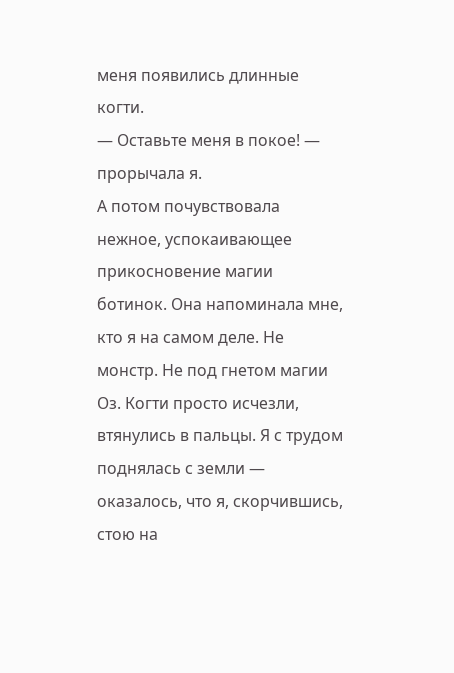меня появились длинные когти.
— Оставьте меня в покое! — прорычала я.
А потом почувствовала нежное, успокаивающее прикосновение магии ботинок. Она напоминала мне, кто я на самом деле. Не монстр. Не под гнетом магии Оз. Когти просто исчезли, втянулись в пальцы. Я с трудом поднялась с земли — оказалось, что я, скорчившись, стою на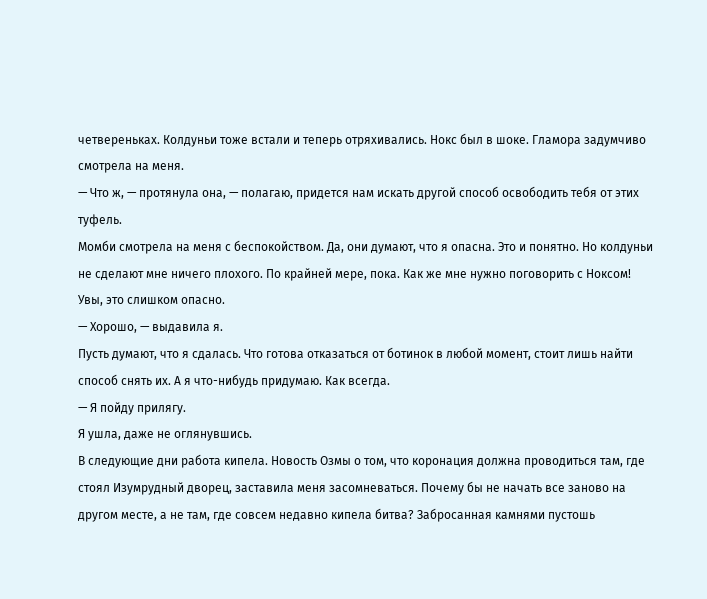четвереньках. Колдуньи тоже встали и теперь отряхивались. Нокс был в шоке. Гламора задумчиво смотрела на меня.
— Что ж, — протянула она, — полагаю, придется нам искать другой способ освободить тебя от этих туфель.
Момби смотрела на меня с беспокойством. Да, они думают, что я опасна. Это и понятно. Но колдуньи не сделают мне ничего плохого. По крайней мере, пока. Как же мне нужно поговорить с Ноксом! Увы, это слишком опасно.
— Хорошо, — выдавила я.
Пусть думают, что я сдалась. Что готова отказаться от ботинок в любой момент, стоит лишь найти способ снять их. А я что-нибудь придумаю. Как всегда.
— Я пойду прилягу.
Я ушла, даже не оглянувшись.
В следующие дни работа кипела. Новость Озмы о том, что коронация должна проводиться там, где стоял Изумрудный дворец, заставила меня засомневаться. Почему бы не начать все заново на другом месте, а не там, где совсем недавно кипела битва? Забросанная камнями пустошь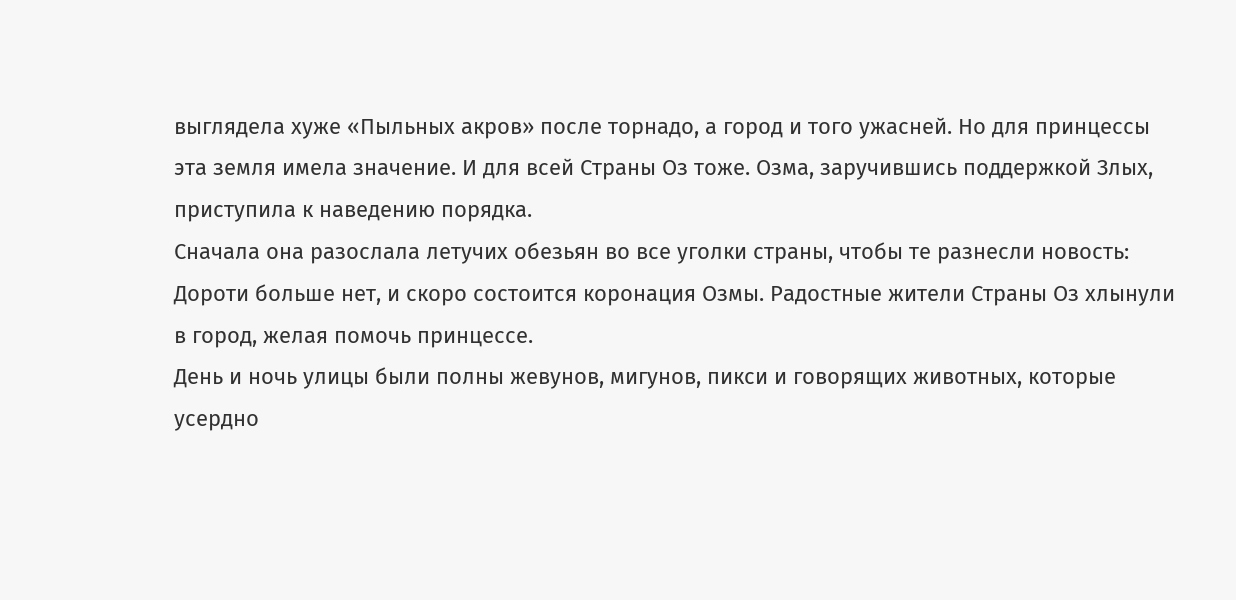выглядела хуже «Пыльных акров» после торнадо, а город и того ужасней. Но для принцессы эта земля имела значение. И для всей Страны Оз тоже. Озма, заручившись поддержкой Злых, приступила к наведению порядка.
Сначала она разослала летучих обезьян во все уголки страны, чтобы те разнесли новость: Дороти больше нет, и скоро состоится коронация Озмы. Радостные жители Страны Оз хлынули в город, желая помочь принцессе.
День и ночь улицы были полны жевунов, мигунов, пикси и говорящих животных, которые усердно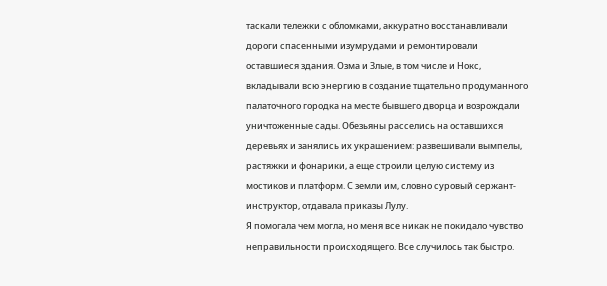таскали тележки с обломками, аккуратно восстанавливали дороги спасенными изумрудами и ремонтировали оставшиеся здания. Озма и Злые, в том числе и Нокс, вкладывали всю энергию в создание тщательно продуманного палаточного городка на месте бывшего дворца и возрождали уничтоженные сады. Обезьяны расселись на оставшихся деревьях и занялись их украшением: развешивали вымпелы, растяжки и фонарики, а еще строили целую систему из мостиков и платформ. С земли им, словно суровый сержант-инструктор, отдавала приказы Лулу.
Я помогала чем могла, но меня все никак не покидало чувство неправильности происходящего. Все случилось так быстро.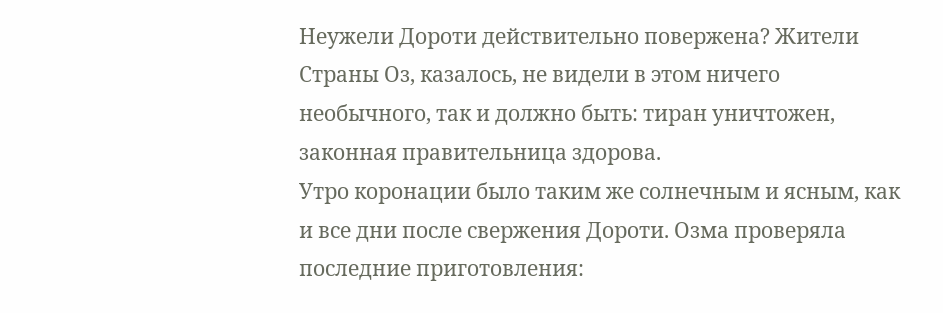Неужели Дороти действительно повержена? Жители Страны Оз, казалось, не видели в этом ничего необычного, так и должно быть: тиран уничтожен, законная правительница здорова.
Утро коронации было таким же солнечным и ясным, как и все дни после свержения Дороти. Озма проверяла последние приготовления: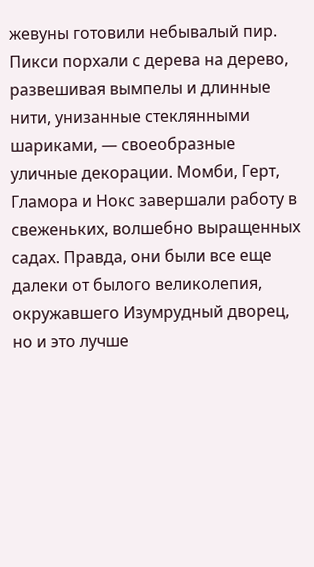жевуны готовили небывалый пир. Пикси порхали с дерева на дерево, развешивая вымпелы и длинные нити, унизанные стеклянными шариками, — своеобразные уличные декорации. Момби, Герт, Гламора и Нокс завершали работу в свеженьких, волшебно выращенных садах. Правда, они были все еще далеки от былого великолепия, окружавшего Изумрудный дворец, но и это лучше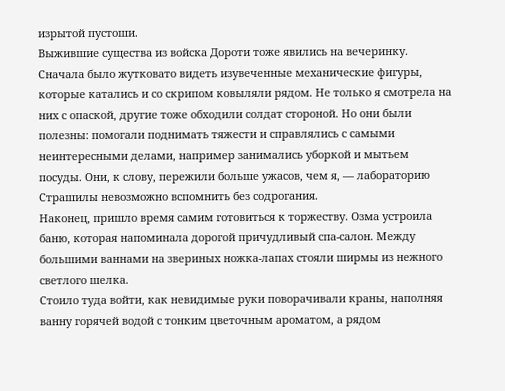изрытой пустоши.
Выжившие существа из войска Дороти тоже явились на вечеринку. Сначала было жутковато видеть изувеченные механические фигуры, которые катались и со скрипом ковыляли рядом. Не только я смотрела на них с опаской, другие тоже обходили солдат стороной. Но они были полезны: помогали поднимать тяжести и справлялись с самыми неинтересными делами, например занимались уборкой и мытьем посуды. Они, к слову, пережили больше ужасов, чем я, — лабораторию Страшилы невозможно вспомнить без содрогания.
Наконец, пришло время самим готовиться к торжеству. Озма устроила баню, которая напоминала дорогой причудливый спа-салон. Между большими ваннами на звериных ножка-лапах стояли ширмы из нежного светлого шелка.
Стоило туда войти, как невидимые руки поворачивали краны, наполняя ванну горячей водой с тонким цветочным ароматом, а рядом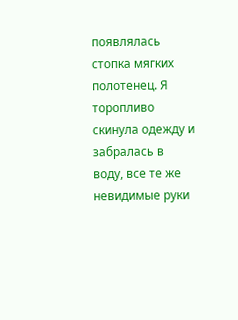появлялась стопка мягких полотенец. Я торопливо скинула одежду и забралась в воду, все те же невидимые руки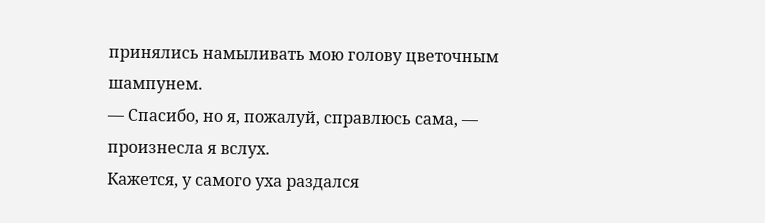принялись намыливать мою голову цветочным шампунем.
— Спасибо, но я, пожалуй, справлюсь сама, — произнесла я вслух.
Кажется, у самого уха раздался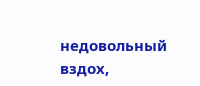недовольный вздох,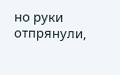но руки отпрянули,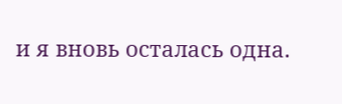и я вновь осталась одна.